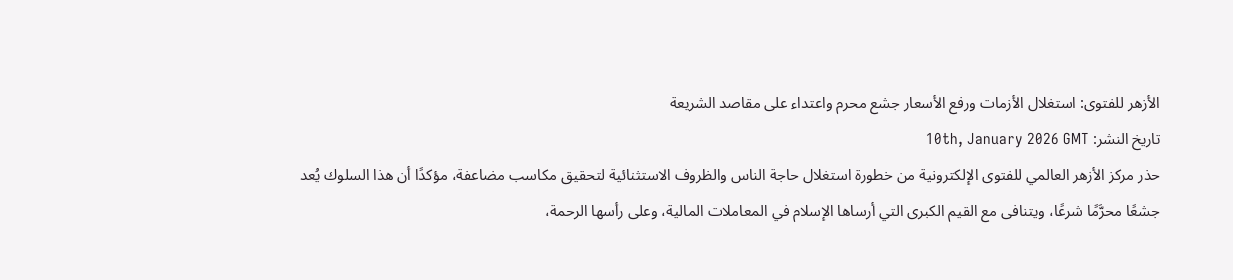الأزهر للفتوى: استغلال الأزمات ورفع الأسعار جشع محرم واعتداء على مقاصد الشريعة
تاريخ النشر: 10th, January 2026 GMT
حذر مركز الأزهر العالمي للفتوى الإلكترونية من خطورة استغلال حاجة الناس والظروف الاستثنائية لتحقيق مكاسب مضاعفة، مؤكدًا أن هذا السلوك يُعد جشعًا محرَّمًا شرعًا، ويتنافى مع القيم الكبرى التي أرساها الإسلام في المعاملات المالية، وعلى رأسها الرحمة،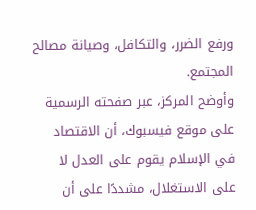ورفع الضرر، والتكافل، وصيانة مصالح المجتمع.
وأوضح المركز، عبر صفحته الرسمية على موقع فيسبوك، أن الاقتصاد في الإسلام يقوم على العدل لا على الاستغلال، مشددًا على أن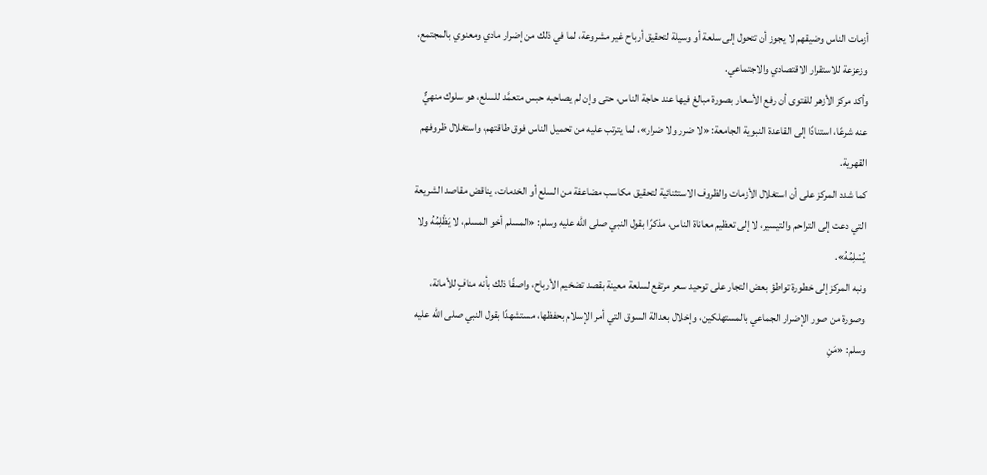أزمات الناس وضيقهم لا يجوز أن تتحول إلى سلعة أو وسيلة لتحقيق أرباح غير مشروعة، لما في ذلك من إضرار مادي ومعنوي بالمجتمع، وزعزعة للاستقرار الاقتصادي والاجتماعي.
وأكد مركز الأزهر للفتوى أن رفع الأسعار بصورة مبالغ فيها عند حاجة الناس، حتى وإن لم يصاحبه حبس متعمَّد للسلع، هو سلوك منهيٌّ عنه شرعًا، استنادًا إلى القاعدة النبوية الجامعة: «لا ضرر ولا ضرار»، لما يترتب عليه من تحميل الناس فوق طاقتهم، واستغلال ظروفهم القهرية.
كما شدد المركز على أن استغلال الأزمات والظروف الاستثنائية لتحقيق مكاسب مضاعفة من السلع أو الخدمات، يناقض مقاصد الشريعة التي دعت إلى التراحم والتيسير، لا إلى تعظيم معاناة الناس، مذكرًا بقول النبي صلى الله عليه وسلم: «المسلم أخو المسلم، لا يَظْلِمُهُ ولا يُسْلِمُهُ».
ونبه المركز إلى خطورة تواطؤ بعض التجار على توحيد سعر مرتفع لسلعة معينة بقصد تضخيم الأرباح، واصفًا ذلك بأنه منافٍ للأمانة، وصورة من صور الإضرار الجماعي بالمستهلكين، وإخلال بعدالة السوق التي أمر الإسلام بحفظها، مستشهدًا بقول النبي صلى الله عليه وسلم: «مَنِ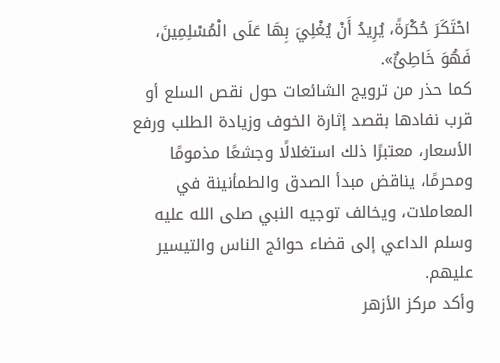احْتَكَرَ حُكْرَةً، يُرِيدُ أَنْ يُغْلِيَ بِهَا عَلَى الْمُسْلِمِينَ، فَهُوَ خَاطِئٌ».
كما حذر من ترويج الشائعات حول نقص السلع أو قرب نفادها بقصد إثارة الخوف وزيادة الطلب ورفع الأسعار، معتبرًا ذلك استغلالًا وجشعًا مذمومًا ومحرمًا، يناقض مبدأ الصدق والطمأنينة في المعاملات، ويخالف توجيه النبي صلى الله عليه وسلم الداعي إلى قضاء حوائج الناس والتيسير عليهم.
وأكد مركز الأزهر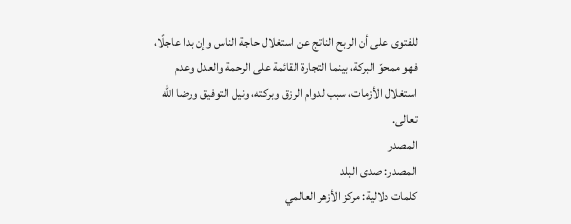للفتوى على أن الربح الناتج عن استغلال حاجة الناس وإن بدا عاجلًا، فهو ممحوّ البركة، بينما التجارة القائمة على الرحمة والعدل وعدم استغلال الأزمات، سبب لدوام الرزق وبركته، ونيل التوفيق ورضا الله تعالى.
المصدر
المصدر: صدى البلد
كلمات دلالية: مركز الأزهر العالمي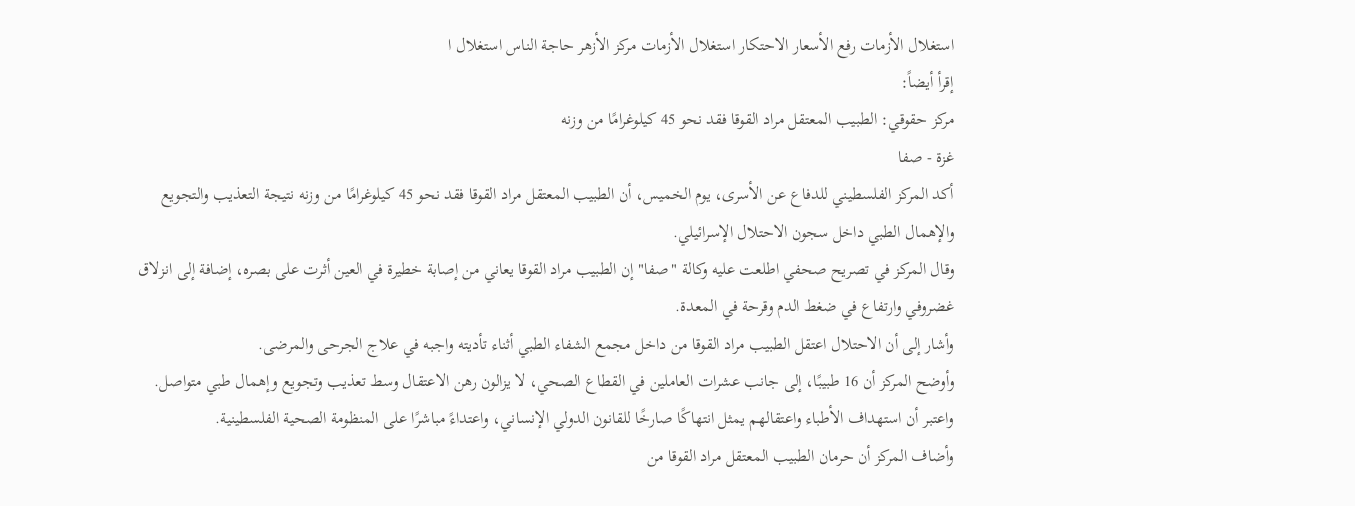استغلال الأزمات رفع الأسعار الاحتكار استغلال الأزمات مرکز الأزهر حاجة الناس استغلال ا
إقرأ أيضاً:
مركز حقوقي: الطبيب المعتقل مراد القوقا فقد نحو 45 كيلوغرامًا من وزنه
غزة - صفا
أكد المركز الفلسطيني للدفاع عن الأسرى، يوم الخميس، أن الطبيب المعتقل مراد القوقا فقد نحو 45 كيلوغرامًا من وزنه نتيجة التعذيب والتجويع والإهمال الطبي داخل سجون الاحتلال الإسرائيلي.
وقال المركز في تصريح صحفي اطلعت عليه وكالة "صفا" إن الطبيب مراد القوقا يعاني من إصابة خطيرة في العين أثرت على بصره، إضافة إلى انزلاق غضروفي وارتفاع في ضغط الدم وقرحة في المعدة.
وأشار إلى أن الاحتلال اعتقل الطبيب مراد القوقا من داخل مجمع الشفاء الطبي أثناء تأديته واجبه في علاج الجرحى والمرضى.
وأوضح المركز أن 16 طبيبًا، إلى جانب عشرات العاملين في القطاع الصحي، لا يزالون رهن الاعتقال وسط تعذيب وتجويع وإهمال طبي متواصل.
واعتبر أن استهداف الأطباء واعتقالهم يمثل انتهاكًا صارخًا للقانون الدولي الإنساني، واعتداءً مباشرًا على المنظومة الصحية الفلسطينية.
وأضاف المركز أن حرمان الطبيب المعتقل مراد القوقا من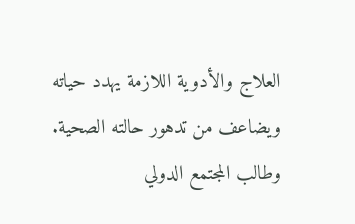العلاج والأدوية اللازمة يهدد حياته ويضاعف من تدهور حالته الصحية.
وطالب المجتمع الدولي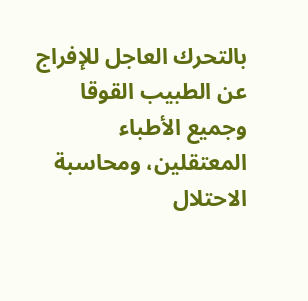بالتحرك العاجل للإفراج عن الطبيب القوقا وجميع الأطباء المعتقلين، ومحاسبة الاحتلال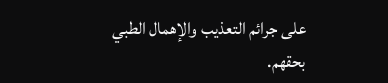على جرائم التعذيب والإهمال الطبي بحقهم.